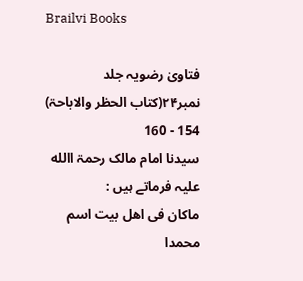Brailvi Books

فتاویٰ رضویہ جلد نمبر۲۴(کتاب الحظر والاباحۃ)
154 - 160
سیدنا امام مالک رحمۃ االله علیہ فرماتے ہیں :
ماکان فی اھل بیت اسم محمدا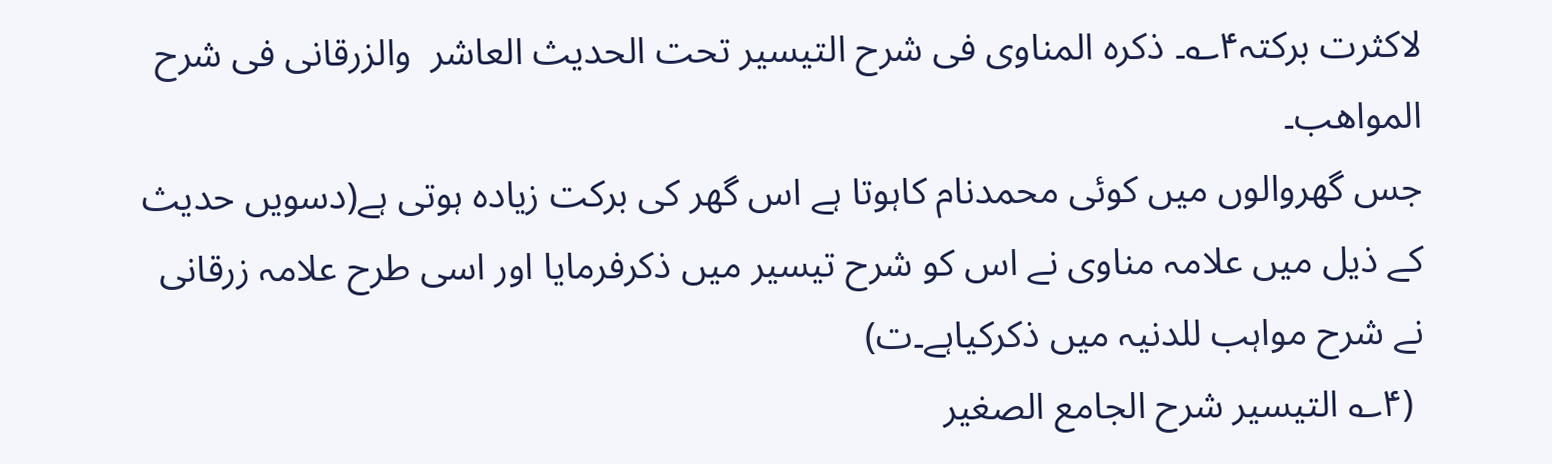لاکثرت برکتہ۴؎۔ ذکرہ المناوی فی شرح التیسیر تحت الحدیث العاشر  والزرقانی فی شرح المواھب۔
جس گھروالوں میں کوئی محمدنام کاہوتا ہے اس گھر کی برکت زیادہ ہوتی ہے(دسویں حدیث کے ذیل میں علامہ مناوی نے اس کو شرح تیسیر میں ذکرفرمایا اور اسی طرح علامہ زرقانی نے شرح مواہب للدنیہ میں ذکرکیاہے۔ت)
 (۴؎ التیسیر شرح الجامع الصغیر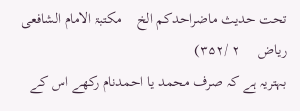تحت حدیث ماضراحدکم الخ    مکتبۃ الامام الشافعی ریاض     ۲ /۳۵۲)
بہتریہ ہے کہ صرف محمد یا احمدنام رکھے اس کے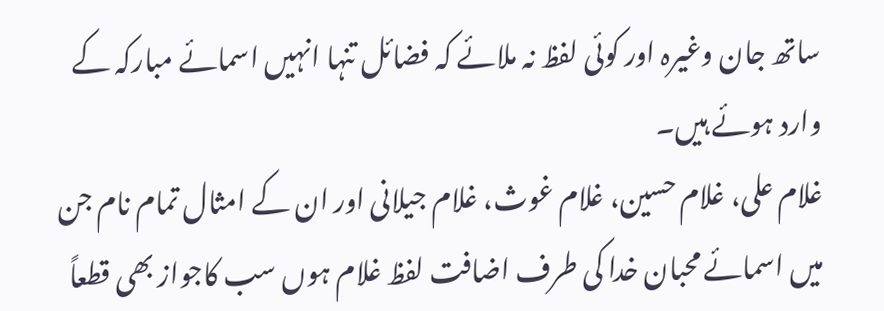ساتھ جان وغیرہ اور کوئی لفظ نہ ملائے کہ فضائل تنہا انہیں اسمائے مبارکہ کے وارد ہوئے ہیں۔
غلام علی، غلام حسین، غلام غوث، غلام جیلانی اور ان کے امثال تمام نام جن میں اسمائے محبان خدا کی طرف اضافت لفظ غلام ہوں سب کاجواز بھی قطعاً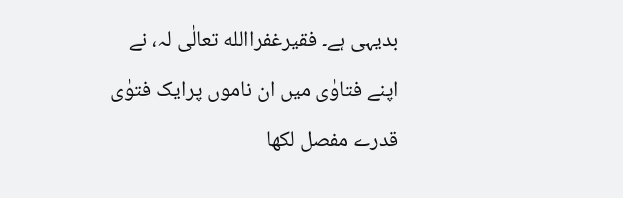بدیہی ہے۔ فقیرغفراالله تعالٰی لہ، نے اپنے فتاوٰی میں ان ناموں پرایک فتوٰی قدرے مفصل لکھا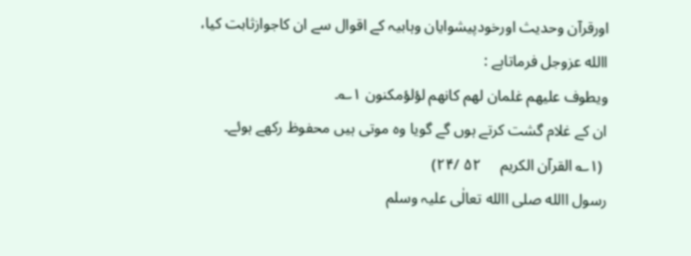اورقرآن وحدیث اورخودپیشوایان وہابیہ کے اقوال سے ان کاجوازثابت کیا،
االله عزوجل فرماتاہے :
ویطوف علیھم غلمان لھم کانھم لؤلؤمکنون ۱؎۔
ان کے غلام گشت کرتے ہوں گے گویا وہ موتی ہیں محفوظ رکھے ہوئے۔
 (۱؎ القرآن الکریم     ۵۲ /۲۴)
رسول االله صلی االله تعالٰی علیہ وسلم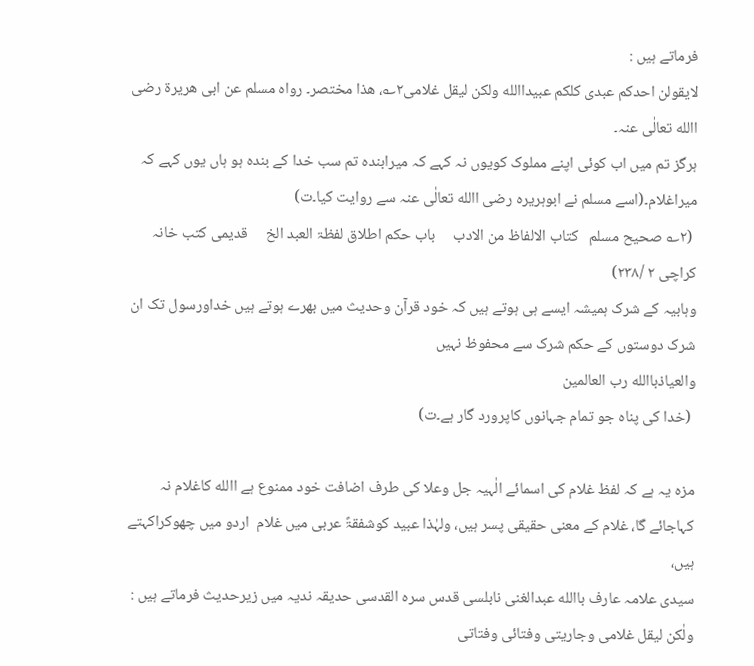فرماتے ہیں :
لایقولن احدکم عبدی کلکم عبیداالله ولکن لیقل غلامی۲؎، ھذا مختصر۔ رواہ مسلم عن ابی ھریرۃ رضی االله تعالٰی عنہ۔
ہرگز تم میں اب کوئی اپنے مملوک کویوں نہ کہے کہ میرابندہ تم سب خدا کے بندہ ہو ہاں یوں کہے کہ میراغلام۔(اسے مسلم نے ابوہریرہ رضی االله تعالٰی عنہ سے روایت کیا۔ت)
 (۲؎ صحیح مسلم   کتاب الالفاظ من الادب     باب حکم اطلاق لفظۃ العبد الخ     قدیمی کتب خانہ کراچی ۲ /۲۳۸)
وہابیہ کے شرک ہمیشہ ایسے ہی ہوتے ہیں کہ خود قرآن وحدیث میں بھرے ہوتے ہیں خداورسول تک ان شرک دوستوں کے حکم شرک سے محفوظ نہیں
والعیاذباالله رب العالمین
 (خدا کی پناہ جو تمام جہانوں کاپرورد گار ہے۔ت)

مزہ یہ ہے کہ لفظ غلام کی اسمائے الٰہیہ جل وعلا کی طرف اضافت خود ممنوع ہے االله کاغلام نہ کہاجائے گا، غلام کے معنی حقیقی پسر ہیں، ولہٰذا عبید کوشفقۃً عربی میں غلام  اردو میں چھوکراکہتے ہیں،
سیدی علامہ عارف باالله عبدالغنی نابلسی قدس سرہ القدسی حدیقہ ندیہ میں زیرحدیث فرماتے ہیں :
ولٰکن لیقل غلامی وجاریتی وفتائی وفتاتی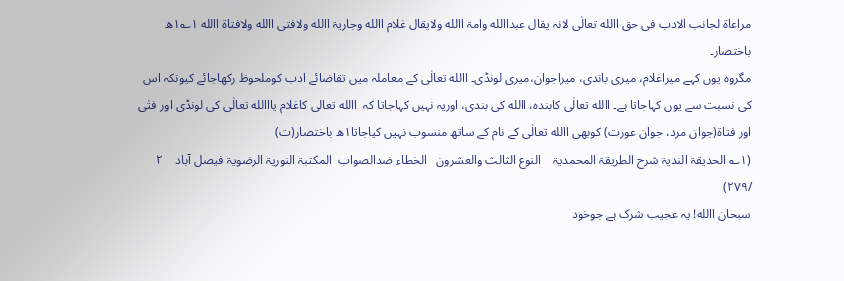مراعاۃ لجانب الادب فی حق االله تعالٰی لانہ یقال عبداالله وامۃ االله ولایقال غلام االله وجاریۃ االله ولافتی االله ولافتاۃ االله ۱؎۱ھ باختصار۔
مگروہ یوں کہے میراغلام، میری باندی، میراجوان،میری لونڈی۔ االله تعالٰی کے معاملہ میں تقاضائے ادب کوملحوظ رکھاجائے کیونکہ اس کی نسبت سے یوں کہاجاتا ہے۔ االله تعالٰی کابندہ، االله کی بندی، اوریہ نہیں کہاجاتا کہ  االله تعالی کاغلام یااالله تعالٰی کی لونڈی اور فتٰی اور فتاۃ(جوان مرد، جوان عورت) کوبھی االله تعالٰی کے نام کے ساتھ منسوب نہیں کیاجاتا۱ھ باختصار(ت)
(۱؎ الحدیقۃ الندیۃ شرح الطریقۃ المحمدیۃ    النوع الثالث والعشرون   الخطاء ضدالصواب  المکتبۃ النوریۃ الرضویۃ فیصل آباد    ۲ /۲۷۹)
سبحان االله! یہ عجیب شرک ہے جوخود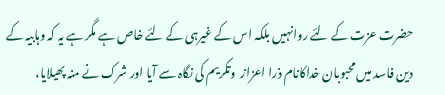حضرت عزت کے لئے روانہیں بلکہ اس کے غیرہی کے لئے خاص ہے مگر ہے یہ کہ وہابیہ کے دین فاسد میں محبوبان خداکانام ذرا اعزاز  وتکریم کی نگاہ سے آیا اور شرک نے منہ پھیلایا،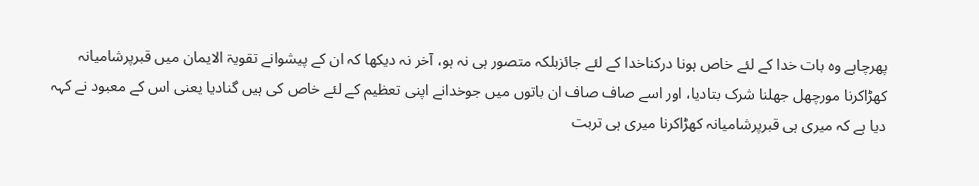پھرچاہے وہ بات خدا کے لئے خاص ہونا درکناخدا کے لئے جائزبلکہ متصور ہی نہ ہو، آخر نہ دیکھا کہ ان کے پیشوانے تقویۃ الایمان میں قبرپرشامیانہ کھڑاکرنا مورچھل جھلنا شرک بتادیا، اور اسے صاف صاف ان باتوں میں جوخدانے اپنی تعظیم کے لئے خاص کی ہیں گنادیا یعنی اس کے معبود نے کہہ دیا ہے کہ میری ہی قبرپرشامیانہ کھڑاکرنا میری ہی تربت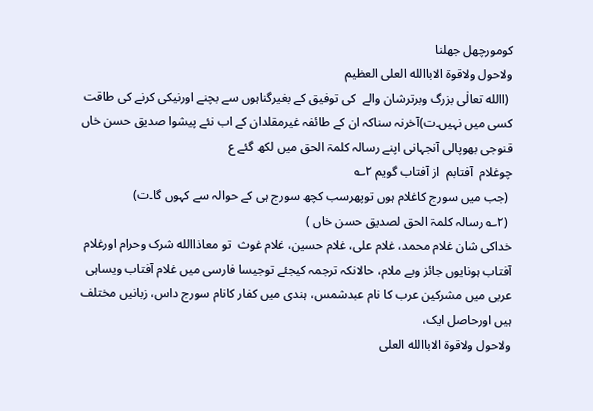کومورچھل جھلنا
ولاحول ولاقوۃ الاباالله العلی العظیم
 (االله تعالٰی بزرگ وبرترشان والے  کی توفیق کے بغیرگناہوں سے بچنے اورنیکی کرنے کی طاقت کسی میں نہیں۔ت)آخرنہ سناکہ ان کے طائفہ غیرمقلدان کے اب نئے پیشوا صدیق حسن خاں قنوجی بھوپالی آنجہانی اپنے رسالہ کلمۃ الحق میں لکھ گئے ع
چوغلام  آفتابم  از آفتاب گویم ۲؎
 (جب میں سورج کاغلام ہوں توپھرسب کچھ سورج ہی کے حوالہ سے کہوں گا۔ت)
 (۲؎ رسالہ کلمۃ الحق لصدیق حسن خاں )
خداکی شان غلام محمد، غلام علی، غلام حسین، غلام غوث  تو معاذاالله شرک وحرام اورغلام آفتاب ہونایوں جائز وبے ملام، حالانکہ ترجمہ کیجئے توجیسا فارسی میں غلام آفتاب ویساہی عربی میں مشرکین عرب کا نام عبدشمس، ہندی میں کفار کانام سورج داس، زبانیں مختلف ہیں اورحاصل ایک،
ولاحول ولاقوۃ الاباالله العلی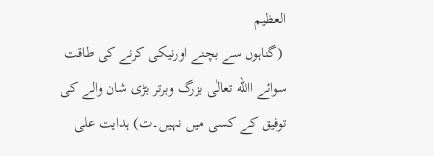العظیم
 (گناہوں سے بچنے اورنیکی کرنے کی طاقت سوائے االله تعالٰی بزرگ وبرتر بڑی شان والے کی توفیق کے کسی میں نہیں۔ت) ہدایت علی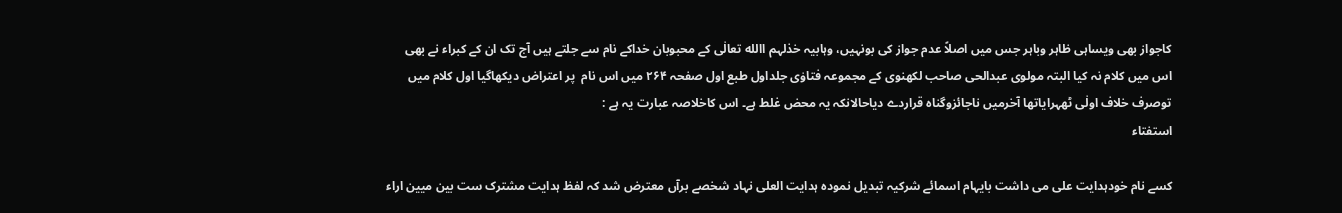کاجواز بھی ویساہی ظاہر وباہر جس میں اصلاً عدم جواز کی بونہیں، وہابیہ خذلہم االله تعالٰی کے محبوبان خداکے نام سے جلتے ہیں آج تک ان کے کبراء نے بھی اس میں کلام نہ کیا البتہ مولوی عبدالحی صاحب لکھنوی کے مجموعہ فتاوٰی جلداول طبع اول صفحہ ۲۶۴ میں اس نام  پر اعتراض دیکھاگیا اول کلام میں توصرف خلاف اولٰی ٹھہرایاتھا آخرمیں ناجائزوگناہ قراردے دیاحالانکہ یہ محض غلط ہے۔ اس کاخلاصہ عبارت یہ ہے :
استفتاء

کسے نام خودہدایت علی می داشت بایہام اسمائے شرکیہ تبدیل نمودہ ہدایت العلی نہاد شخصے برآں معترض شد کہ لفظ ہدایت مشترک ست بین میین اراء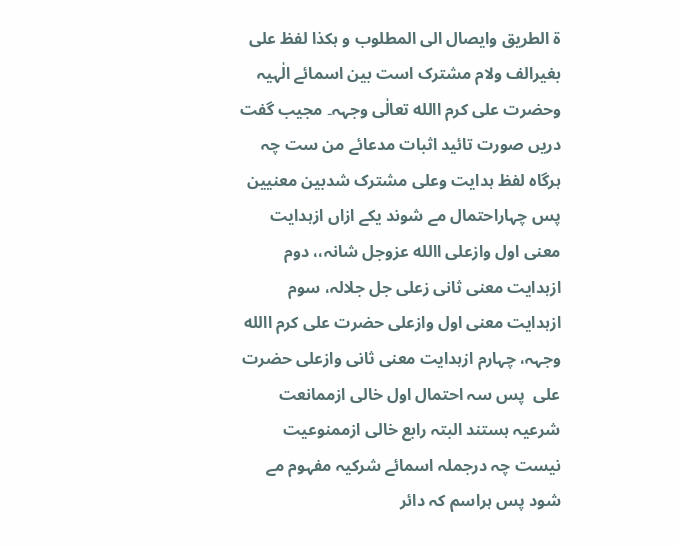ۃ الطریق وایصال الی المطلوب و ہکذا لفظ علی بغیرالف ولام مشترک است بین اسمائے الٰہیہ وحضرت علی کرم االله تعالٰی وجہہ۔ مجیب گفت دریں صورت تائید اثبات مدعائے من ست چہ ہرگاہ لفظ ہدایت وعلی مشترک شدبین معنیین پس چہاراحتمال مے شوند یکے ازاں ازہدایت معنی اول وازعلی االله عزوجل شانہ،، دوم ازہدایت معنی ثانی زعلی جل جلالہ، سوم ازہدایت معنی اول وازعلی حضرت علی کرم االله وجہہ، چہارم ازہدایت معنی ثانی وازعلی حضرت علی  پس سہ احتمال اول خالی ازممانعت شرعیہ ہستند البتہ رابع خالی ازممنوعیت نیست چہ درجملہ اسمائے شرکیہ مفہوم مے شود پس ہراسم کہ دائر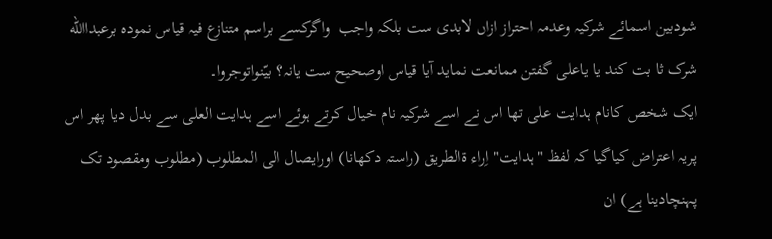شودبین اسمائے شرکیہ وعدمہ احتراز ازاں لابدی ست بلکہ واجب  واگرکسے براسم متنازع فیہ قیاس نمودہ برعبداالله شرک ثا بت کند یا یاعلی گفتن ممانعت نماید آیا قیاس اوصحیح ست یانہ؟ بیّنواتوجروا۔
ایک شخص کانام ہدایت علی تھا اس نے اسے شرکیہ نام خیال کرتے ہوئے اسے ہدایت العلی سے بدل دیا پھر اس پریہ اعتراض کیاگیا کہ لفظ "ہدایت" اِراء ۃالطریق (راستہ دکھانا) اورایصال الی المطلوب (مطلوب ومقصود تک پہنچادینا ہے) ان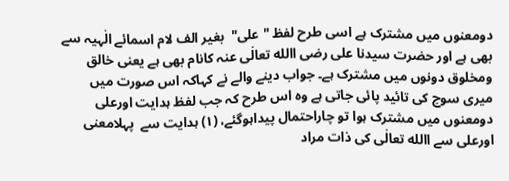دومعنوں میں مشترک ہے اسی طرح لفظ "علی"  بغیر الف لام اسمائے الٰہیہ سے بھی ہے اور حضرت سیدنا علی رضی االله تعالٰی عنہ کانام بھی ہے یعنی خالق ومخلوق دونوں میں مشترک ہے۔ جواب دینے والے نے کہاکہ اس صورت میں میری سوچ کی تائید پائی جاتی ہے وہ اس طرح کہ جب لفظ ہدایت اورعلی دومعنوں میں مشترک ہوا تو چاراحتمال پیداہوگئے، (۱) ہدایت سے  پہلامعنی اورعلی سے االله تعالٰی کی ذات مراد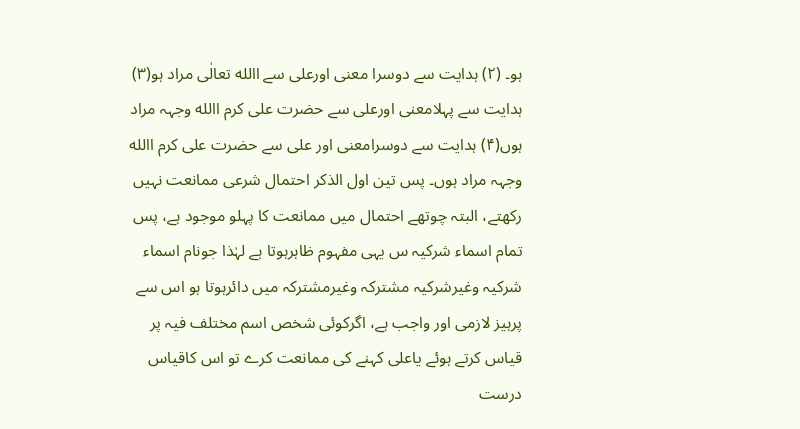ہو۔ (۲) ہدایت سے دوسرا معنی اورعلی سے االله تعالٰی مراد ہو(۳) ہدایت سے پہلامعنی اورعلی سے حضرت علی کرم االله وجہہ مراد ہوں(۴) ہدایت سے دوسرامعنی اور علی سے حضرت علی کرم االله وجہہ مراد ہوں۔ پس تین اول الذکر احتمال شرعی ممانعت نہیں رکھتے، البتہ چوتھے احتمال میں ممانعت کا پہلو موجود ہے، پس تمام اسماء شرکیہ س یہی مفہوم ظاہرہوتا ہے لہٰذا جونام اسماء شرکیہ وغیرشرکیہ مشترکہ وغیرمشترکہ میں دائرہوتا ہو اس سے پرہیز لازمی اور واجب ہے، اگرکوئی شخص اسم مختلف فیہ پر قیاس کرتے ہوئے یاعلی کہنے کی ممانعت کرے تو اس کاقیاس درست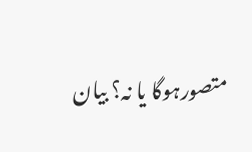متصورہوگا یا نہ؟ بیان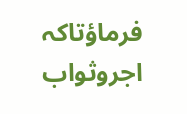فرماؤتاکہ اجروثواب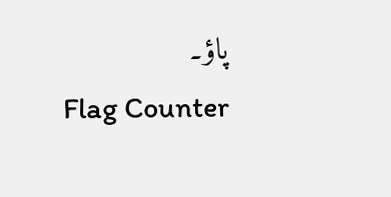پاؤ۔
Flag Counter